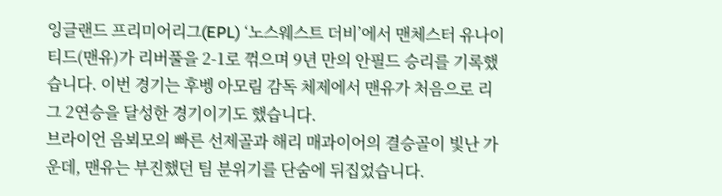잉글랜드 프리미어리그(EPL) ‘노스웨스트 더비’에서 맨체스터 유나이티드(맨유)가 리버풀을 2-1로 꺾으며 9년 만의 안필드 승리를 기록했습니다. 이번 경기는 후벵 아모림 감독 체제에서 맨유가 처음으로 리그 2연승을 달성한 경기이기도 했습니다.
브라이언 음뵈모의 빠른 선제골과 해리 매과이어의 결승골이 빛난 가운데, 맨유는 부진했던 팀 분위기를 단숨에 뒤집었습니다.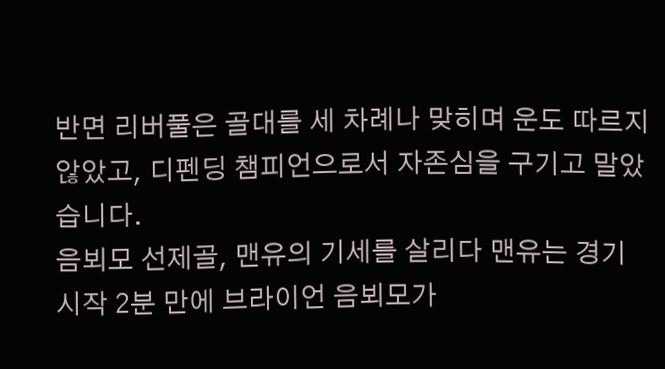반면 리버풀은 골대를 세 차례나 맞히며 운도 따르지 않았고, 디펜딩 챔피언으로서 자존심을 구기고 말았습니다.
음뵈모 선제골, 맨유의 기세를 살리다 맨유는 경기 시작 2분 만에 브라이언 음뵈모가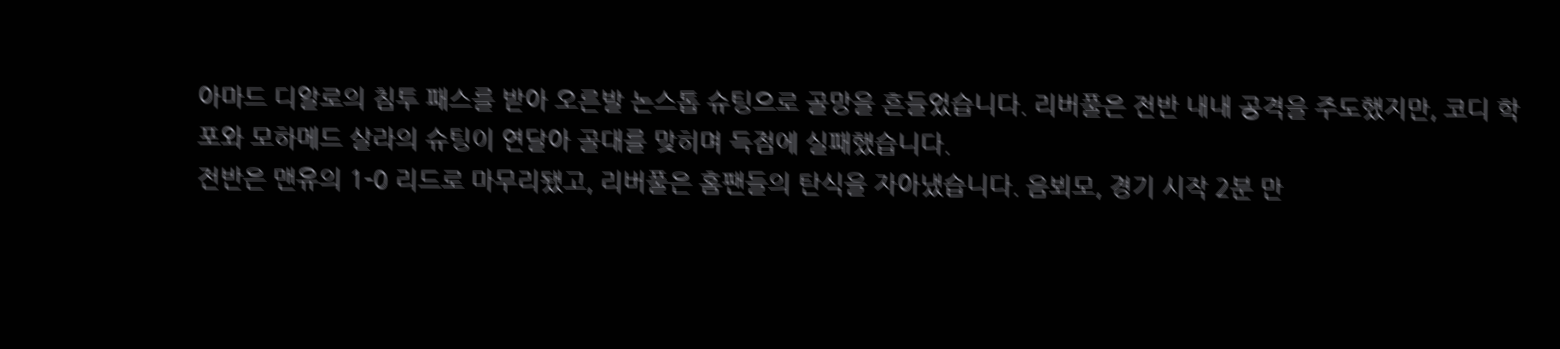아마드 디알로의 침투 패스를 받아 오른발 논스톱 슈팅으로 골망을 흔들었습니다. 리버풀은 전반 내내 공격을 주도했지만, 코디 학포와 모하메드 살라의 슈팅이 연달아 골대를 맞히며 득점에 실패했습니다.
전반은 맨유의 1-0 리드로 마무리됐고, 리버풀은 홈팬들의 탄식을 자아냈습니다. 음뵈모, 경기 시작 2분 만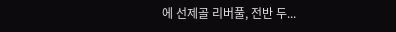에 선제골 리버풀, 전반 두...